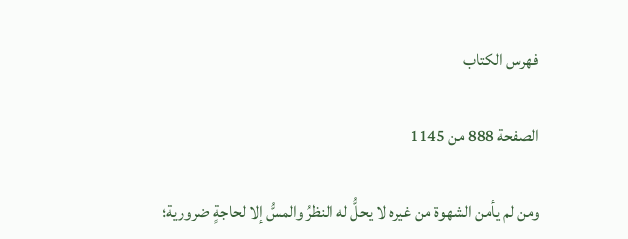فهرس الكتاب

الصفحة 888 من 1145

ومن لم يأمن الشهوة من غيره لا يحلُّ له النظرُ والمسُّ إلا لحاجةٍ ضرورية؛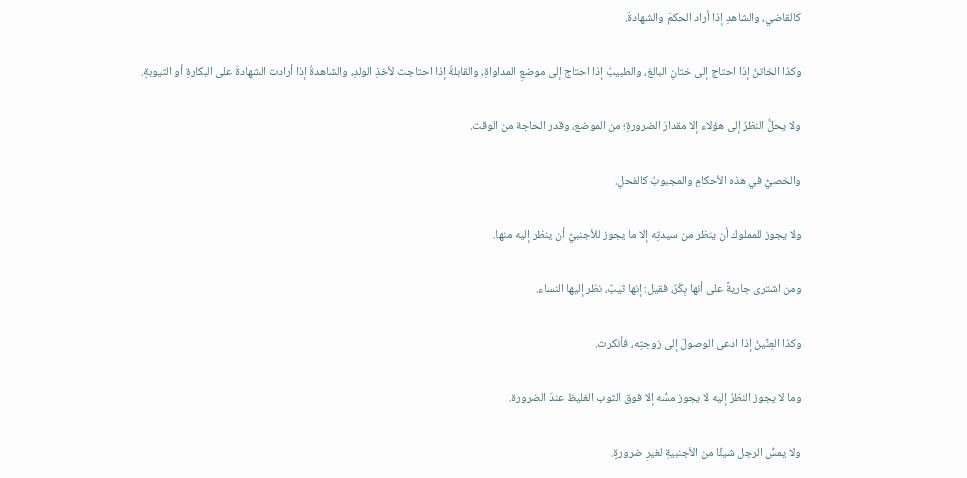كالقاضي، والشاهدِ إذا أراد الحكمَ والشهادةَ.

وكذا الخاتنُ إذا احتاج إلى ختانِ البالغ، والطبيبُ إذا احتاج إلى موضعِ المداواةِ، والقابلةُ إذا احتاجت لأخذِ الولدِ، والشاهدةُ إذا أرادت الشهادةَ على البكارةِ أو الثيوبةِ.

ولا يحلُّ النظرُ إلى هؤلاء إلا مقدارَ الضرورةِ؛ من الموضع، وقدر الحاجة من الوقت.

والخصيُّ في هذه الأحكامِ والمجبوبُ كالفحلِ.

ولا يجوز للمملوك أن ينظر من سيدتِه إلا ما يجوز للأجنبيِّ أن ينظر إليه منها.

ومن اشترى جاريةً على أنها بِكْرٌ، فقيل: إنها ثيبٌ، نظر إليها النساء.

وكذا العِنِّينُ إذا ادعى الوصولَ إلى زوجتِه، فأنكرت.

وما لا يجوز النظرُ إليه لا يجوز مسُّه إلا فوق الثوب الغليظ عندَ الضرورة.

ولا يمسُّ الرجل شيئًا من الأجنبيةِ لغيرِ ضرورةٍ.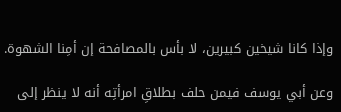وإذا كانا شيخين كبيرين، لا بأس بالمصافحة إن أمِنا الشهوة.

وعن أبي يوسف فيمن حلف بطلاقِ امرأتِه أنه لا ينظر إلى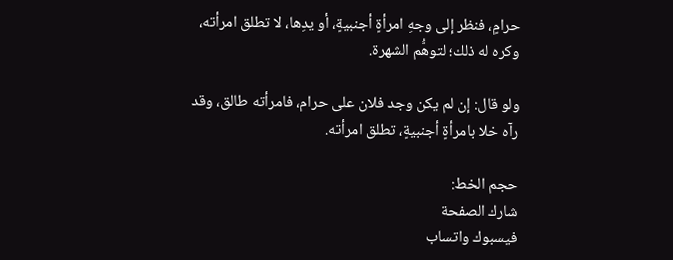حرامٍ، فنظر إلى وجهِ امرأةٍ أجنبيةٍ، أو يدِها، لا تطلق امرأته، وكره له ذلك؛ لتوهُّم الشهرة.

ولو قال: إن لم يكن وجد فلان على حرام، فامرأته طالق، وقد رآه خلا بامرأةٍ أجنبيةٍ، تطلق امرأته.

حجم الخط:
شارك الصفحة
فيسبوك واتساب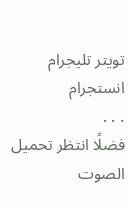تويتر تليجرام انستجرام
. . .
فضلًا انتظر تحميل الصوت